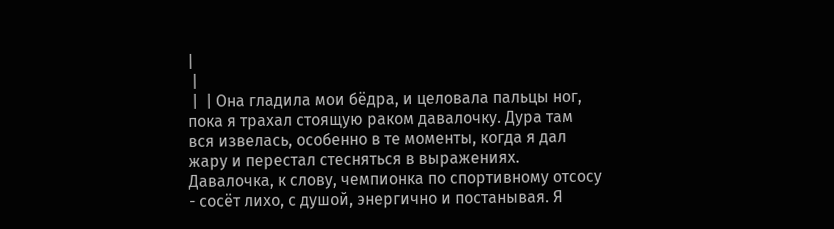|
 |
 |  | Она гладила мои бёдра, и целовала пальцы ног, пока я трахал стоящую раком давалочку. Дура там вся извелась, особенно в те моменты, когда я дал жару и перестал стесняться в выражениях. Давалочка, к слову, чемпионка по спортивному отсосу - сосёт лихо, с душой, энергично и постанывая. Я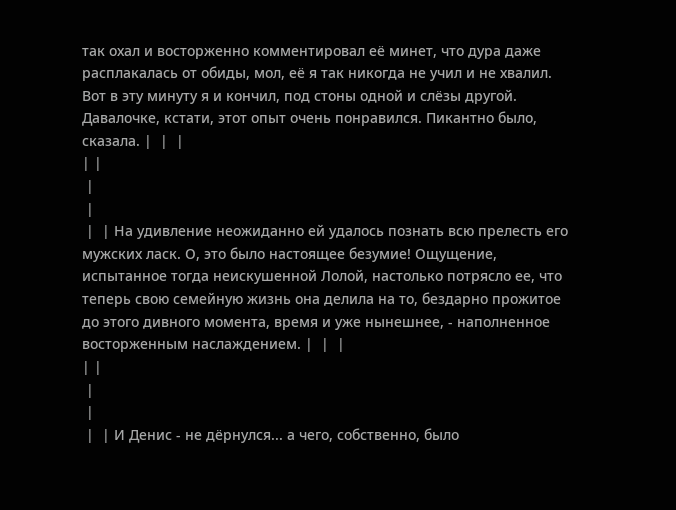так охал и восторженно комментировал её минет, что дура даже расплакалась от обиды, мол, её я так никогда не учил и не хвалил. Вот в эту минуту я и кончил, под стоны одной и слёзы другой. Давалочке, кстати, этот опыт очень понравился. Пикантно было, сказала. |  |  |
| |
 |
 |
 |  | На удивление неожиданно ей удалось познать всю прелесть его мужских ласк. О, это было настоящее безумие! Ощущение, испытанное тогда неискушенной Лолой, настолько потрясло ее, что теперь свою семейную жизнь она делила на то, бездарно прожитое до этого дивного момента, время и уже нынешнее, - наполненное восторженным наслаждением. |  |  |
| |
 |
 |
 |  | И Денис - не дёрнулся... а чего, собственно, было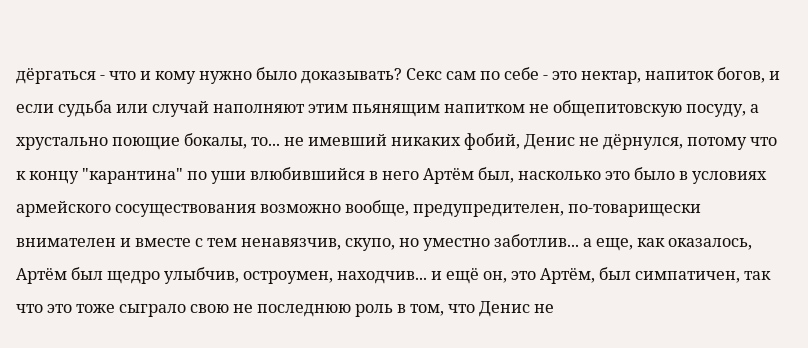дёргаться - что и кому нужно было доказывать? Секс сам по себе - это нектар, напиток богов, и если судьба или случай наполняют этим пьянящим напитком не общепитовскую посуду, а хрустально поющие бокалы, то... не имевший никаких фобий, Денис не дёрнулся, потому что к концу "карантина" по уши влюбившийся в него Артём был, насколько это было в условиях армейского сосуществования возможно вообще, предупредителен, по-товарищески внимателен и вместе с тем ненавязчив, скупо, но уместно заботлив... а еще, как оказалось, Артём был щедро улыбчив, остроумен, находчив... и ещё он, это Артём, был симпатичен, так что это тоже сыграло свою не последнюю роль в том, что Денис не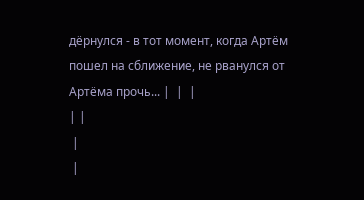дёрнулся - в тот момент, когда Артём пошел на сближение, не рванулся от Артёма прочь... |  |  |
| |
 |
 |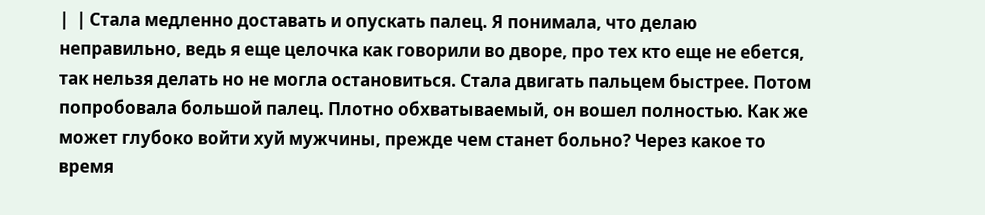|  | Стала медленно доставать и опускать палец. Я понимала, что делаю неправильно, ведь я еще целочка как говорили во дворе, про тех кто еще не ебется, так нельзя делать но не могла остановиться. Стала двигать пальцем быстрее. Потом попробовала большой палец. Плотно обхватываемый, он вошел полностью. Как же может глубоко войти хуй мужчины, прежде чем станет больно? Через какое то время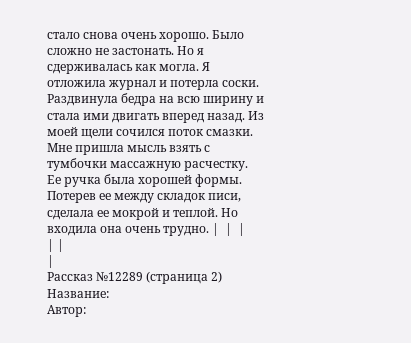стало снова очень хорошо. Было сложно не застонать. Но я сдерживалась как могла. Я отложила журнал и потерла соски. Раздвинула бедра на всю ширину и стала ими двигать вперед назад. Из моей щели сочился поток смазки. Мне пришла мысль взять с тумбочки массажную расчестку. Ее ручка была хорошей формы. Потерев ее между складок писи, сделала ее мокрой и теплой. Но входила она очень трудно. |  |  |
| |
|
Рассказ №12289 (страница 2)
Название:
Автор: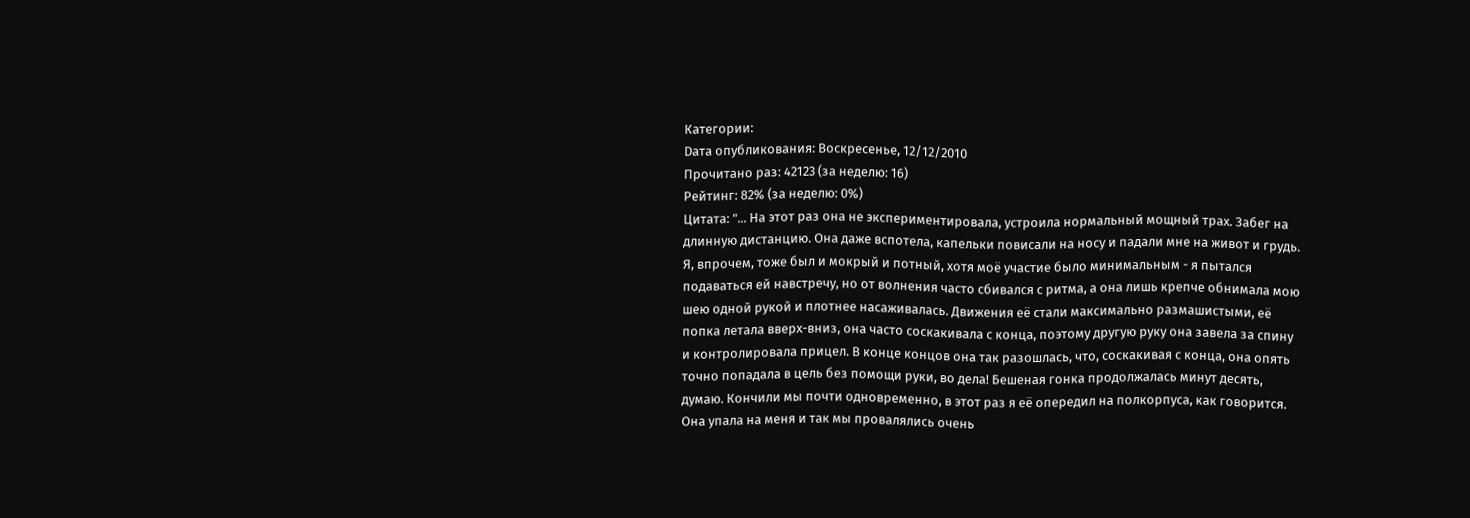Категории:
Dата опубликования: Воскресенье, 12/12/2010
Прочитано раз: 42123 (за неделю: 16)
Рейтинг: 82% (за неделю: 0%)
Цитата: "... На этот раз она не экспериментировала, устроила нормальный мощный трах. Забег на длинную дистанцию. Она даже вспотела, капельки повисали на носу и падали мне на живот и грудь. Я, впрочем, тоже был и мокрый и потный, хотя моё участие было минимальным - я пытался подаваться ей навстречу, но от волнения часто сбивался с ритма, а она лишь крепче обнимала мою шею одной рукой и плотнее насаживалась. Движения её стали максимально размашистыми, её попка летала вверх-вниз, она часто соскакивала с конца, поэтому другую руку она завела за спину и контролировала прицел. В конце концов она так разошлась, что, соскакивая с конца, она опять точно попадала в цель без помощи руки, во дела! Бешеная гонка продолжалась минут десять, думаю. Кончили мы почти одновременно, в этот раз я её опередил на полкорпуса, как говорится. Она упала на меня и так мы провалялись очень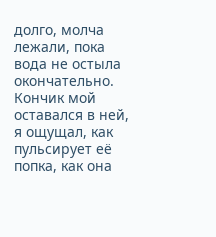долго, молча лежали, пока вода не остыла окончательно. Кончик мой оставался в ней, я ощущал, как пульсирует её попка, как она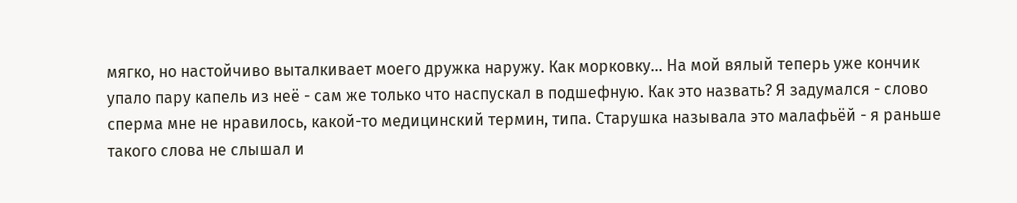мягко, но настойчиво выталкивает моего дружка наружу. Как морковку... На мой вялый теперь уже кончик упало пару капель из неё - сам же только что наспускал в подшефную. Как это назвать? Я задумался - слово сперма мне не нравилось, какой-то медицинский термин, типа. Старушка называла это малафьёй - я раньше такого слова не слышал и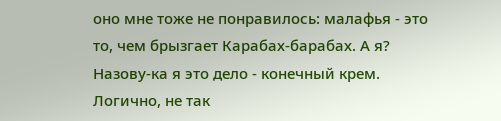оно мне тоже не понравилось: малафья - это то, чем брызгает Карабах-барабах. А я? Назову-ка я это дело - конечный крем. Логично, не так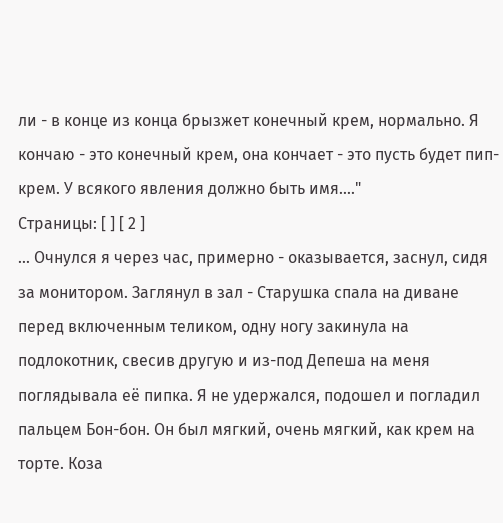ли - в конце из конца брызжет конечный крем, нормально. Я кончаю - это конечный крем, она кончает - это пусть будет пип-крем. У всякого явления должно быть имя...."
Страницы: [ ] [ 2 ]
... Очнулся я через час, примерно - оказывается, заснул, сидя за монитором. Заглянул в зал - Старушка спала на диване перед включенным теликом, одну ногу закинула на подлокотник, свесив другую и из-под Депеша на меня поглядывала её пипка. Я не удержался, подошел и погладил пальцем Бон-бон. Он был мягкий, очень мягкий, как крем на торте. Коза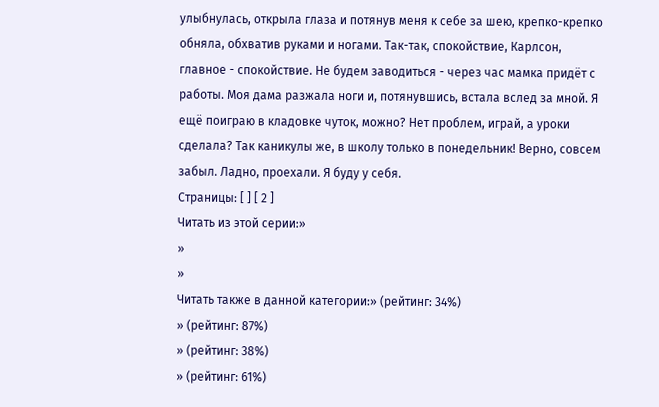улыбнулась, открыла глаза и потянув меня к себе за шею, крепко-крепко обняла, обхватив руками и ногами. Так-так, спокойствие, Карлсон, главное - спокойствие. Не будем заводиться - через час мамка придёт с работы. Моя дама разжала ноги и, потянувшись, встала вслед за мной. Я ещё поиграю в кладовке чуток, можно? Нет проблем, играй, а уроки сделала? Так каникулы же, в школу только в понедельник! Верно, совсем забыл. Ладно, проехали. Я буду у себя.
Страницы: [ ] [ 2 ]
Читать из этой серии:»
»
»
Читать также в данной категории:» (рейтинг: 34%)
» (рейтинг: 87%)
» (рейтинг: 38%)
» (рейтинг: 61%)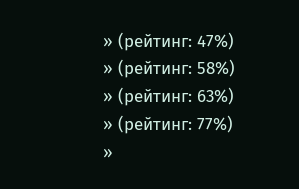» (рейтинг: 47%)
» (рейтинг: 58%)
» (рейтинг: 63%)
» (рейтинг: 77%)
»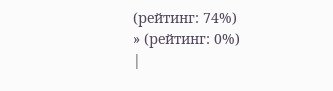(рейтинг: 74%)
» (рейтинг: 0%)
|